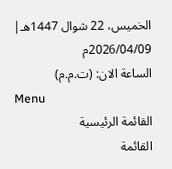الخميس، 22 شوال 1447هـ| 2026/04/09م
الساعة الان: (ت.م.م)
Menu
القائمة الرئيسية
القائمة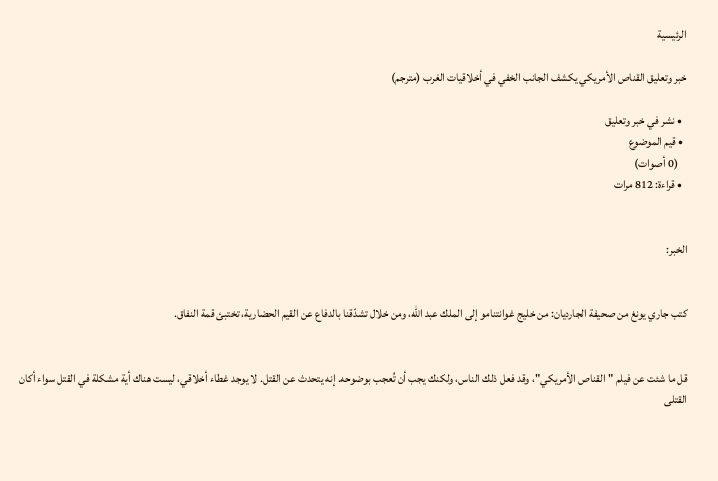الرئيسية

خبر وتعليق القناص الأمريكي يكشف الجانب الخفي في أخلاقيات الغرب (مترجم)

  • نشر في خبر وتعليق
  • قيم الموضوع
    (0 أصوات)
  • قراءة: 812 مرات


الخبر:


كتب جاري يونغ من صحيفة الجارديان: من خليج غوانتنامو إلى الملك عبد الله، ومن خلال تشدّقنا بالدفاع عن القيم الحضارية، تختبئ قمة النفاق.


قل ما شئت عن فيلم "القناص الأمريكي"، وقد فعل ذلك الناس، ولكنك يجب أن تُعجب بوضوحه. إنه يتحدث عن القتل. لا يوجد غطاء أخلاقي، ليست هناك أية مشكلة في القتل سواء أكان القتلى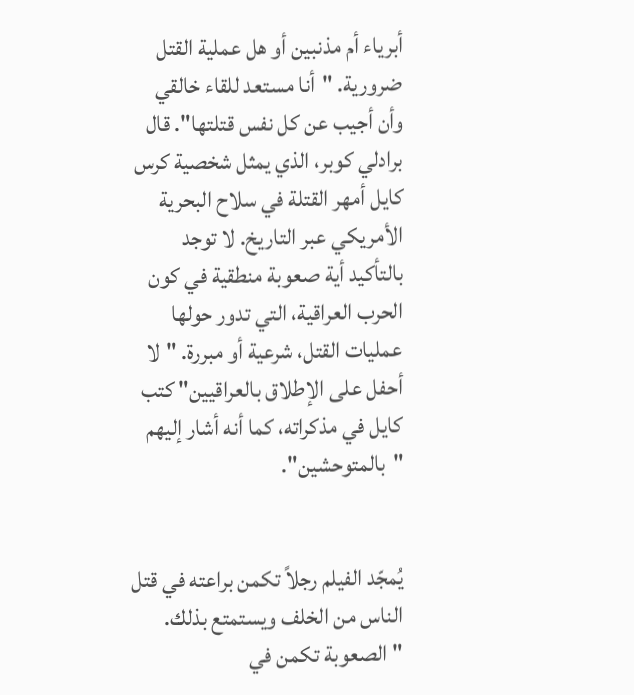أبرياء أم مذنبين أو هل عملية القتل ضرورية. "أنا مستعد للقاء خالقي وأن أجيب عن كل نفس قتلتها". قال برادلي كوبر، الذي يمثل شخصية كرس كايل أمهر القتلة في سلاح البحرية الأمريكي عبر التاريخ. لا توجد بالتأكيد أية صعوبة منطقية في كون الحرب العراقية، التي تدور حولها عمليات القتل، شرعية أو مبررة. "لا أحفل على الإطلاق بالعراقيين" كتب كايل في مذكراته، كما أنه أشار إليهم "بالمتوحشين".


يُمجّد الفيلم رجلاً تكمن براعته في قتل الناس من الخلف ويستمتع بذلك. "الصعوبة تكمن في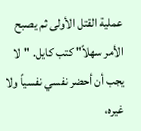عملية القتل الأولى ثم يصبح الأمر سهلاً" كتب كايل. "لا يجب أن أحضر نفسي نفسياً ولا غيره،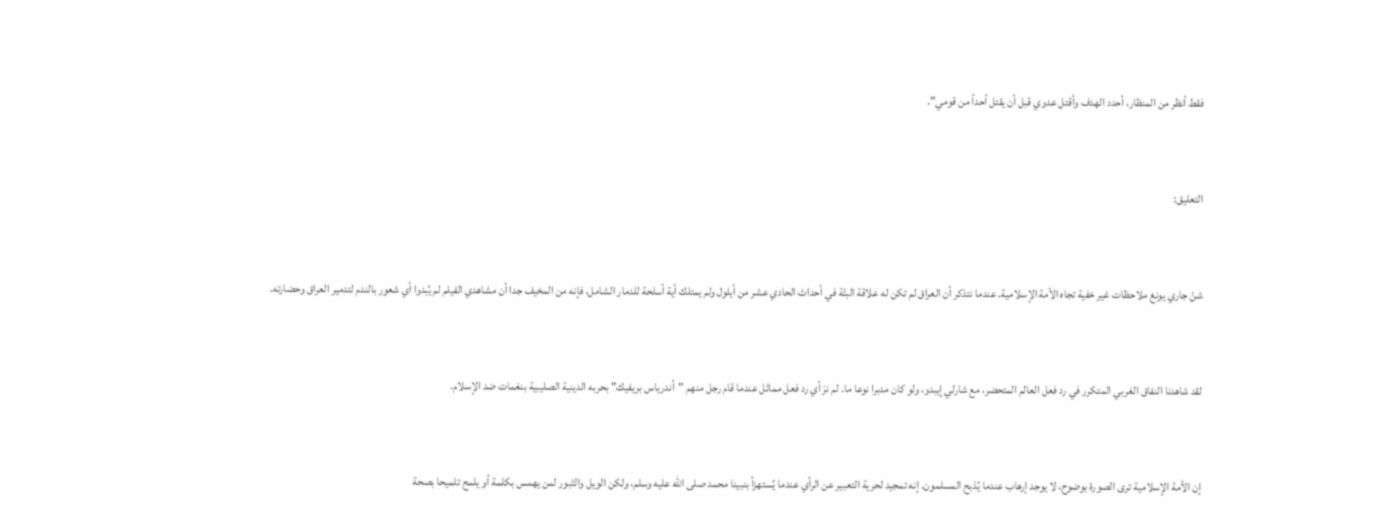فقط أنظر من المنظار، أحدد الهدف وأقتل عدوي قبل أن يقتل أحداً من قومي".


التعليق:


شنّ جاري يونغ ملاحظات غير خفية تجاه الأمة الإسلامية. عندما نتذكر أن العراق لم تكن له علاقة البتّة في أحداث الحادي عشر من أيلول ولم يمتلك أية أسلحة للدمار الشامل، فإنه من المخيف جدا أن مشاهدي الفيلم لم يُبدوا أي شعور بالندم لتدمير العراق وحضارته.


لقد شاهدنا النفاق الغربي المتكرر في رد فعل العالم المتحضر، مع شارلي إيبدو، ولو كان مدبرا نوعا ما. لم نرَ أي رد فعل مماثل عندما قام رجل منهم "أندرياس بريفيك" بحربه الدينية الصليبية بنغمات ضد الإسلام.


إن الأمة الإسلامية ترى الصورة بوضوح، لا يوجد إرهاب عندما يُذبح المسلمون. إنه تمجيد لحرية التعبير عن الرأي عندما يُستهزأ بنبينا محمد صلى الله عليه وسلم، ولكن الويل والثبور لمن يهمس بكلمة أو يلمح تلميحا بصحة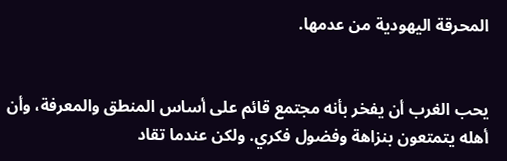المحرقة اليهودية من عدمها.


يحب الغرب أن يفخر بأنه مجتمع قائم على أساس المنطق والمعرفة، وأن أهله يتمتعون بنزاهة وفضول فكري. ولكن عندما تقاد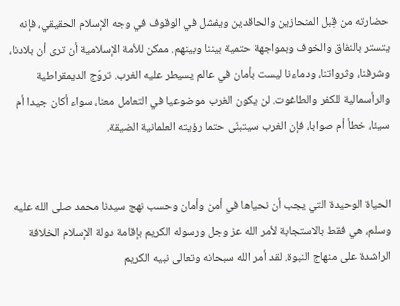حضارته من قِبل المنحازين والحاقدين ويفشل في الوقوف في وجه الإسلام الحقيقي، فإنه يتستر بالنفاق والخوف وبمواجهة حتمية بيننا وبينهم. ممكن للأمة الإسلامية أن ترى أن بلادنا، وشرفنا، وثرواتنا، ودماءنا ليست بأمان في عالم يسيطر عليه الغرب. تروّج الديمقراطية والرأسمالية للكفر والطاغوت. لن يكون الغرب موضوعيا في التعامل معنا، سواء أكان جيدا أم سيئا، خطأ أم صوابا، فإن الغرب سيتبنّى حتما رؤيته العلمانية الضيقة.


الحياة الوحيدة التي يجب أن نحياها في أمن وأمان وحسب نهج سيدنا محمد صلى الله عليه وسلم، هي فقط بالاستجابة لأمر الله عز وجل ورسوله الكريم بإقامة دولة الإسلام الخلافة الراشدة على منهاج النبوة. لقد أمر الله سبحانه وتعالى نبيه الكريم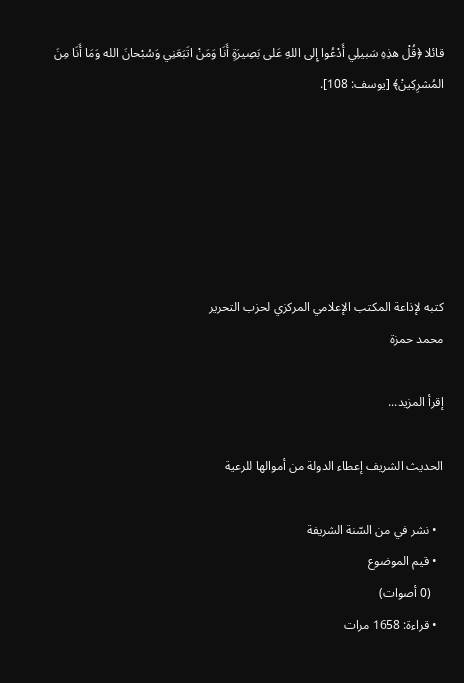قائلا ﴿قُلْ هذِهِ سَبيلِي أَدْعُوا إِلى اللهِ عَلى بَصِيرَةٍ أَنَا وَمَنْ اتَبَعَنِي وَسُبْحانَ الله وَمَا أَنَا مِنَ المُشرِكِينْ﴾ [يوسف: 108].






كتبه لإذاعة المكتب الإعلامي المركزي لحزب التحرير
محمد حمزة

إقرأ المزيد...

الحديث الشريف إعطاء الدولة من أموالها للرعية

  • نشر في من السّنة الشريفة
  • قيم الموضوع
    (0 أصوات)
  • قراءة: 1658 مرات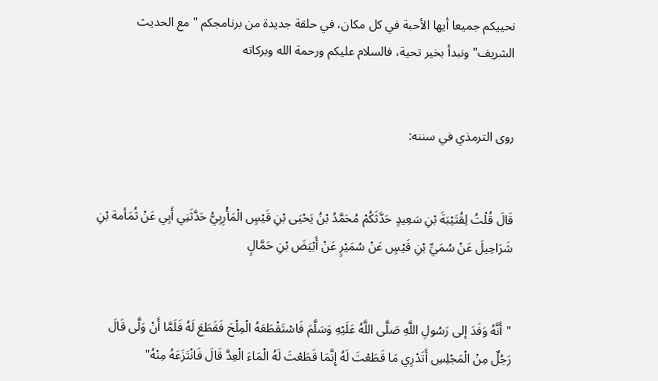نحييكم جميعا أيها الأحبة في كل مكان، في حلقة جديدة من برنامجكم "مع الحديث الشريف" ونبدأ بخير تحية، فالسلام عليكم ورحمة الله وبركاته


روى الترمذي في سننه:


قَالَ قُلْتُ لِقُتَيْبَةَ بْنِ سَعِيدٍ حَدَّثَكُمْ مُحَمَّدُ بْنُ يَحْيَى بْنِ قَيْسٍ الْمَأْرِبِيُّ حَدَّثَنِي أَبِي عَنْ ثُمَأمة بْنِ شَرَاحِيلَ عَنْ سُمَيِّ بْنِ قَيْسٍ عَنْ سُمَيْرٍ عَنْ أَبْيَضَ بْنِ حَمَّالٍ


"أَنَّهُ وَفَدَ إلى رَسُولِ اللَّهِ صَلَّى اللَّهُ عَلَيْهِ وَسَلَّمَ فَاسْتَقْطَعَهُ الْمِلْحَ فَقَطَعَ لَهُ فَلَمَّا أَنْ وَلَّى قَالَ رَجُلٌ مِنْ الْمَجْلِسِ أَتَدْرِي مَا قَطَعْتَ لَهُ إِنَّمَا قَطَعْتَ لَهُ الْمَاءَ الْعِدَّ قَالَ فَانْتَزَعَهُ مِنْهُ"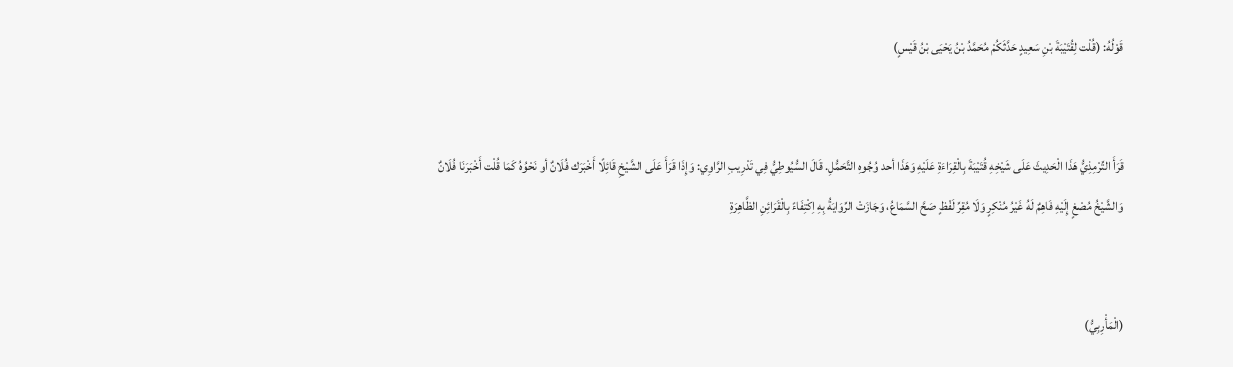قَوْلُهُ: (قُلْت لِقُتَيْبَةَ بْنِ سَعِيدٍ حَدَّثَكُمْ مُحَمَّدُ بْنُ يَحْيَى بْنُ قَيْسٍ)


قَرَأَ التِّرْمِذِيُّ هَذَا الْحَدِيثَ عَلَى شَيْخِهِ قُتَيْبَةَ بِالْقِرَاءَةِ عَلَيْهِ وَهَذَا أحد وُجُوهِ التَّحَمُّلِ. قَالَ السُّيُوطِيُّ فِي تَدْرِيبِ الرَّاوِي: وَإِذَا قَرَأَ عَلَى الشَّيْخِ قَائِلًا أَخْبَرَك فُلَانٌ أو نَحْوُهُ كَمَا قُلْت أَخْبَرَنَا فُلَانٌ وَالشَّيْخُ مُصْغٍ إِلَيْهِ فَاهِمٌ لَهُ غَيْرُ مُنْكِرٍ وَلَا مُقِرِّ لَفْظٍ صَحَّ السَّمَاعُ، وَجَازَتْ الرِّوَايَةُ بِهِ اِكْتِفَاءً بِالْقَرَائِنِ الظَّاهِرَةِ


(الْمَأْرِبِيُّ)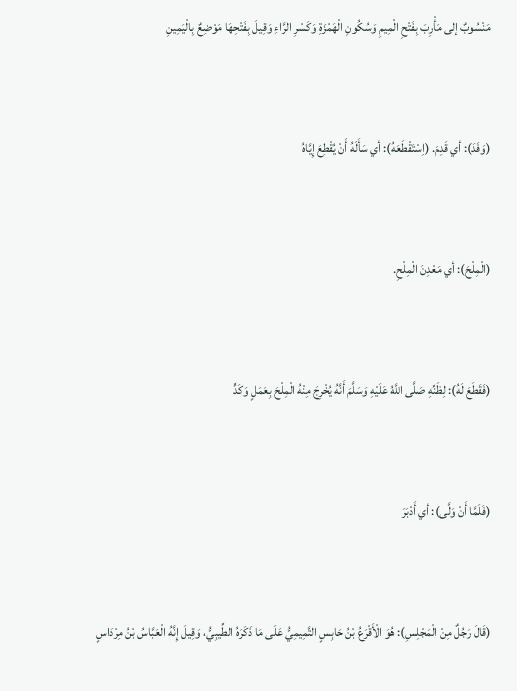مَنْسُوبٌ إلى مَأْرِبَ بِفَتْحِ الْمِيمِ وَسُكُونِ الْهَمْزَةِ وَكَسْرِ الرَّاءِ وَقِيلَ بِفَتْحِهَا مَوْضِعٌ بِالْيَمِينِ


(وَفَدَ): أي قَدِمَ. (اِسْتَقْطَعَهُ): أي سَأَلَهُ أَنْ يُقْطِعَ إِيَّاهُ


(الْمِلْحَ): أي مَعْدِنَ الْمِلْحِ.


(فَقَطَعَ لَهُ): لِظَنِّهِ صَلَّى اللَّهُ عَلَيْهِ وَسَلَّمَ أَنَّهُ يُخْرِجَ مِنْهُ الْمِلْحَ بِعَمَلٍ وَكَدٍّ


(فَلَمَّا أَنْ وَلَّى): أي أَدْبَرَ


(قَالَ رَجُلٌ مِنْ الْمَجْلِسِ): هُوَ الْأَقْرَعُ بْنُ حَابِسٍ التَّمِيمِيُّ عَلَى مَا ذَكَرَهُ الطِّيبِيُّ، وَقِيلَ إِنَّهُ الْعَبَّاسُ بْنُ مِرْدَاسٍ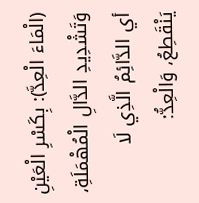(الْمَاءَ الْعِدَّ): بِكَسْرِ الْعَيْنِ وَتَشْدِيدِ الدَّالِ الْمُهْمَلَةِ، أي الدَّائِمُ الَّذِي لَا يَنْقَطِعُ، وَالْعِدُّ: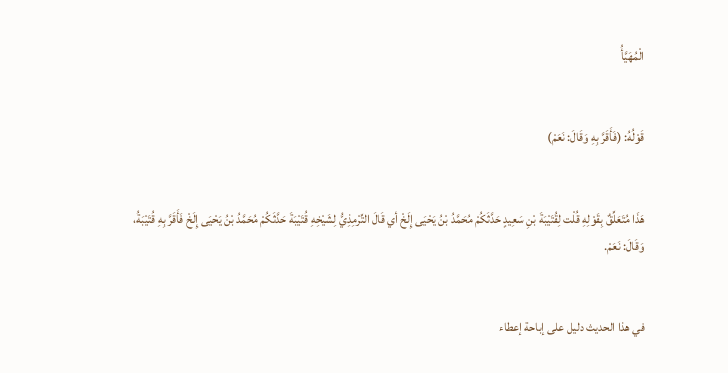الْمُهَيَّأُ


قَوْلُهُ: (فَأَقَرَّ بِهِ وَقَالَ: نَعَمْ)


هَذَا مُتَعَلِّقٌ بِقَوْلِهِ قُلْت لِقُتَيْبَةَ بْنِ سَعِيدٍ حَدَّثَكُمْ مُحَمَّدُ بْنُ يَحْيَى إِلَخْ أي قَالَ التِّرْمِذِيُّ لِشَيْخِهِ قُتَيْبَةَ حَدَّثَكُمْ مُحَمَّدُ بْنُ يَحْيَى إِلَخْ فَأَقَرَّ بِهِ قُتَيْبَةُ، وَقَالَ: نَعَمْ.


في هذا الحديث دليل على إباحة إعطاء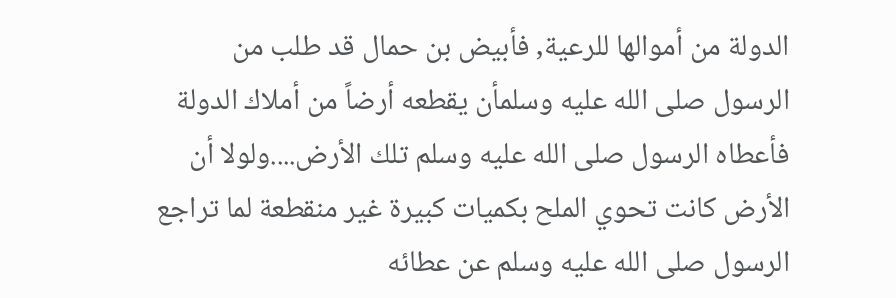الدولة من أموالها للرعية, فأبيض بن حمال قد طلب من الرسول صلى الله عليه وسلمأن يقطعه أرضاً من أملاك الدولة فأعطاه الرسول صلى الله عليه وسلم تلك الأرض....ولولا أن الأرض كانت تحوي الملح بكميات كبيرة غير منقطعة لما تراجع الرسول صلى الله عليه وسلم عن عطائه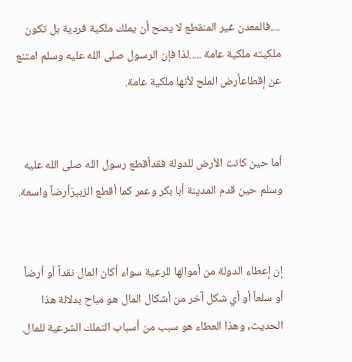....فالمعدن غير المنقطع لا يصح أن يملك ملكية فردية بل تكون ملكيته ملكية عامة .....لذا فإن الرسول صلى الله عليه وسلم امتنع عن إقطاعأرض الملح لأنها ملكية عامة.


أما حين كانت الأرض للدولة فقدأقطع رسول الله صلى الله عليه وسلم حين قدم المدينة أبا بكر وعمر كما أقطع الزبيرَأرضاً واسعة.


إن إعطاء الدولة من أموالها للرعية سواء أكان المال نقداً أو أرضاً أو سلعاً أو أي شكل آخر من أشكال المال هو مباح بدلالة هذا الحديث, وهذا العطاء هو سبب من أسباب التملك الشرعية للمال.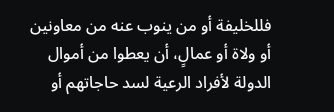فللخليفة أو من ينوب عنه من معاونين أو ولاة أو عمالٍ، أن يعطوا من أموال الدولة لأفراد الرعية لسد حاجاتهم أو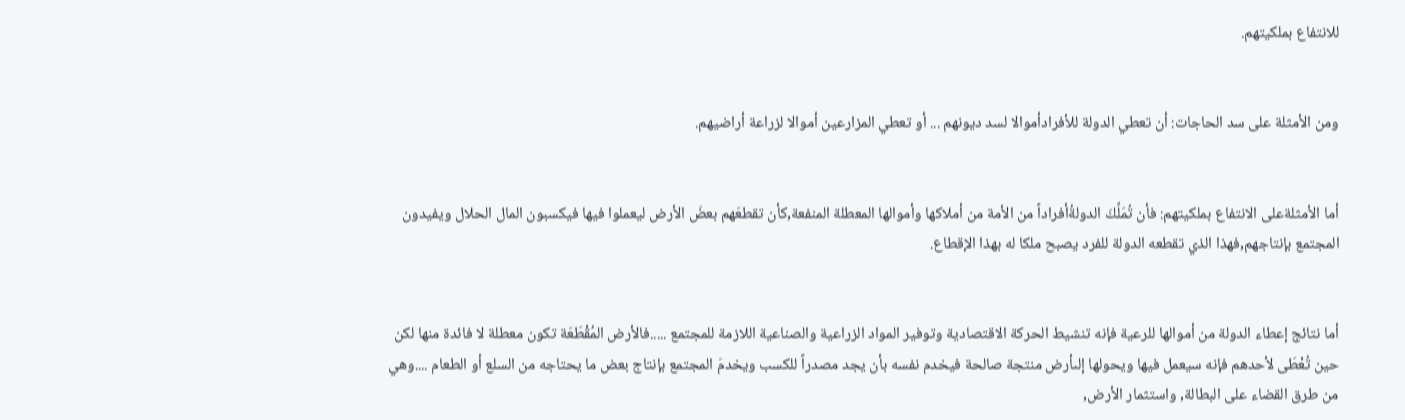للانتفاع بملكيتهم.


ومن الأمثلة على سد الحاجات: أن تعطي الدولة للأفرادأموالا لسد ديونهم ... أو تعطي المزارعين أموالا لزراعة أراضيهم.


أما الأمثلةعلى الانتفاع بملكيتهم: فأن تُمَلِّكَ الدولةُأفراداً من الأمة من أملاكها وأموالها المعطلة المنفعة,كأن تقطعَهم بعضَ الأرض ليعملوا فيها فيكسبون المال الحلال ويفيدون المجتمع بإنتاجهم,فهذا الذي تقطعه الدولة للفرد يصبح ملكا له بهذا الإقطاع.


أما نتائج إعطاء الدولة من أموالها للرعية فإنه تنشيط الحركة الاقتصادية وتوفير المواد الزراعية والصناعية اللازمة للمجتمع .....فالأرض المُقْطَعَة تكون معطلة لا فائدة منها لكن حين تُعْطَى لأحدهم فإنه سيعمل فيها ويحولها إلىأرض منتجة صالحة فيخدم نفسه بأن يجد مصدراً للكسب ويخدمَ المجتمع بإنتاج بعض ما يحتاجه من السلع أو الطعام ....وهي من طرق القضاء على البطالة, واستثمار الأرض,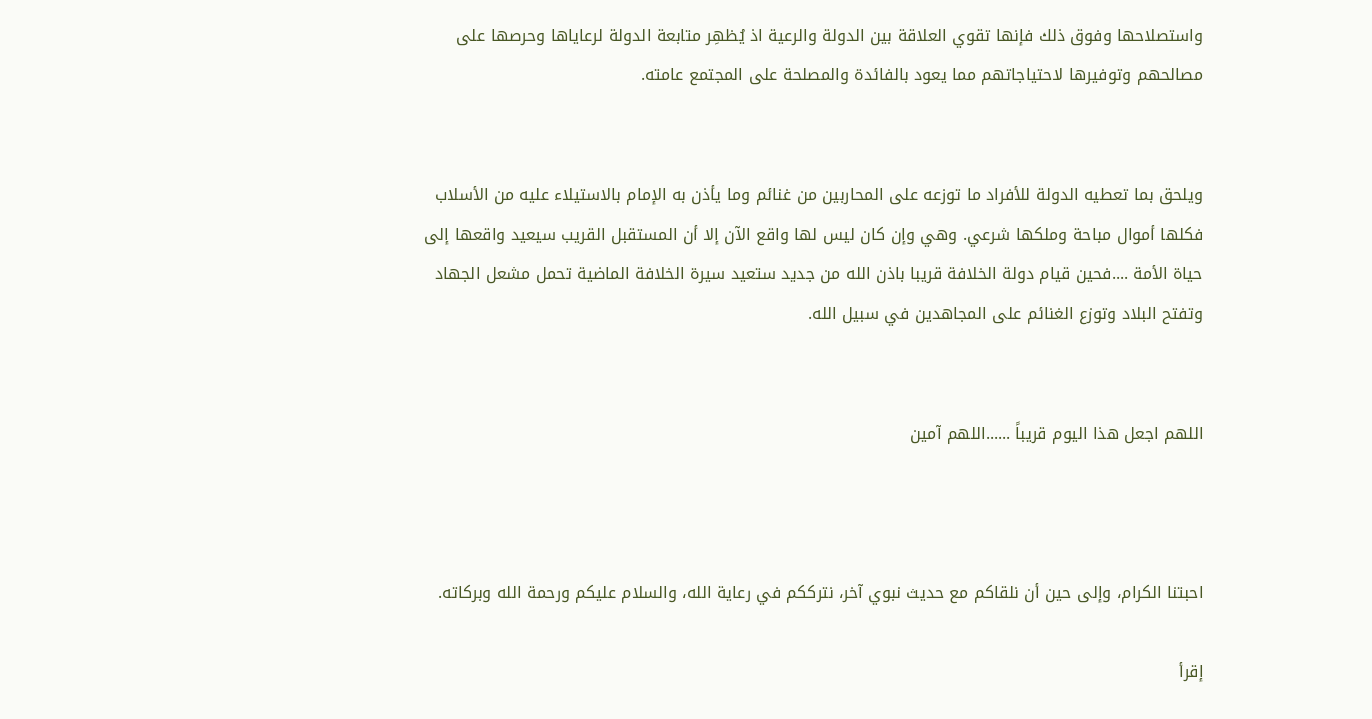واستصلاحها وفوق ذلك فإنها تقوي العلاقة بين الدولة والرعية اذ يُظهِر متابعة الدولة لرعاياها وحرصها على مصالحهم وتوفيرها لاحتياجاتهم مما يعود بالفائدة والمصلحة على المجتمع عامته.


ويلحق بما تعطيه الدولة للأفراد ما توزعه على المحاربين من غنائم وما يأذن به الإمام بالاستيلاء عليه من الأسلاب فكلها أموال مباحة وملكها شرعي. وهي وإن كان ليس لها واقع الآن إلا أن المستقبل القريب سيعيد واقعها إلى حياة الأمة ....فحين قيام دولة الخلافة قريبا باذن الله من جديد ستعيد سيرة الخلافة الماضية تحمل مشعل الجهاد وتفتح البلاد وتوزع الغنائم على المجاهدين في سبيل الله.


اللهم اجعل هذا اليوم قريباً ......اللهم آمين



احبتنا الكرام، وإلى حين أن نلقاكم مع حديث نبوي آخر، نترككم في رعاية الله، والسلام عليكم ورحمة الله وبركاته.

إقرأ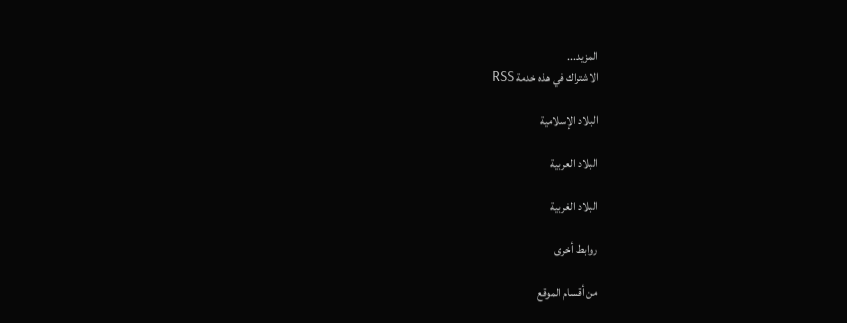المزيد...
الاشتراك في هذه خدمة RSS

البلاد الإسلامية

البلاد العربية

البلاد الغربية

روابط أخرى

من أقسام الموقع